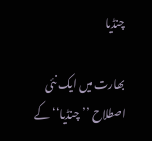چنڈیا

بھارت میں ایک نئی اصطلاح ’’چنڈیا‘‘کے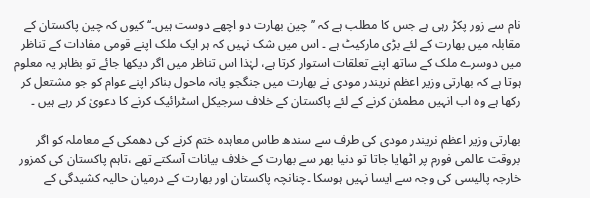نام سے زور پکڑ رہی ہے جس کا مطلب ہے کہ ’’ چین بھارت دو اچھے دوست ہیں۔‘‘ کیوں کہ چین پاکستان کے مقابلہ میں بھارت کے لئے بڑی مارکیٹ ہے ۔ اس میں شک نہیں کہ ہر ایک ملک اپنے قومی مفادات کے تناظر میں دوسرے ملک کے ساتھ اپنے تعلقات استوار کرتا ہے، لہٰذا اس تناظر میں اگر دیکھا جائے تو بظاہر یہ معلوم ہوتا ہے کہ بھارتی وزیر اعظم نریندر مودی نے بھارت میں جنگجو یانہ ماحول بناکر اپنے عوام کو جو مشتعل کر رکھا ہے وہ اب انہیں مطمئن کرنے کے لئے پاکستان کے خلاف سرجیکل اسٹرائیک کرنے کا دعویٰ کر رہے ہیں ۔

بھارتی وزیر اعظم نریندر مودی کی طرف سے سندھ طاس معاہدہ ختم کرنے کی دھمکی کے معاملہ کو اگر بروقت عالمی فورم پر اٹھایا جاتا تو دنیا بھر سے بھارت کے خلاف بیانات آسکتے تھے ،تاہم پاکستان کی کمزور خارجہ پالیسی کی وجہ سے ایسا نہیں ہوسکا ۔چنانچہ پاکستان اور بھارت کے درمیان حالیہ کشیدگی کے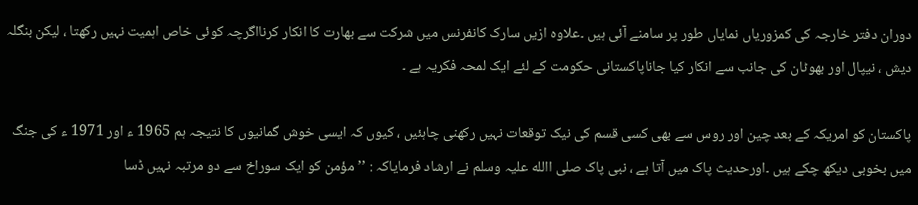دوران دفتر خارجہ کی کمزوریاں نمایاں طور پر سامنے آئی ہیں ۔علاوہ ازیں سارک کانفرنس میں شرکت سے بھارت کا انکار کرنااگرچہ کوئی خاص اہمیت نہیں رکھتا ، لیکن بنگلہ دیش ، نیپال اور بھوٹان کی جانب سے انکار کیا جاناپاکستانی حکومت کے لئے ایک لمحہ فکریہ ہے ۔

پاکستان کو امریکہ کے بعد چین اور روس سے بھی کسی قسم کی نیک توقعات نہیں رکھنی چاہئیں ، کیوں کہ ایسی خوش گمانیوں کا نتیجہ ہم 1965 ء اور 1971 ء کی جنگ میں بخوبی دیکھ چکے ہیں ۔اورحدیث پاک میں آتا ہے ، نبی پاک صلی االله علیہ وسلم نے ارشاد فرمایاکہ : ’’مؤمن کو ایک سوراخ سے دو مرتبہ نہیں ڈسا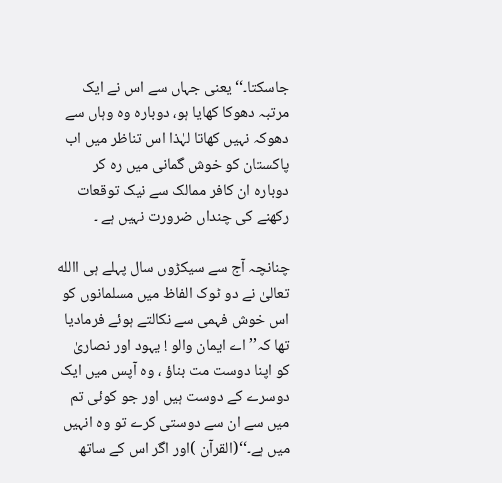جاسکتا۔‘‘ یعنی جہاں سے اس نے ایک مرتبہ دھوکا کھایا ہو، دوبارہ وہ وہاں سے دھوکہ نہیں کھاتا لہٰذا اس تناظر میں اب پاکستان کو خوش گمانی میں رہ کر دوبارہ ان کافر ممالک سے نیک توقعات رکھنے کی چنداں ضرورت نہیں ہے ۔

چنانچہ آج سے سیکڑوں سال پہلے ہی االله تعالیٰ نے دو ٹوک الفاظ میں مسلمانوں کو اس خوش فہمی سے نکالتے ہوئے فرمادیا تھا کہ’’اے ایمان والو ! یہود اور نصاریٰ کو اپنا دوست مت بناؤ ، وہ آپس میں ایک دوسرے کے دوست ہیں اور جو کوئی تم میں سے ان سے دوستی کرے تو وہ انہیں میں ہے۔‘‘(القرآن )اور اگر اس کے ساتھ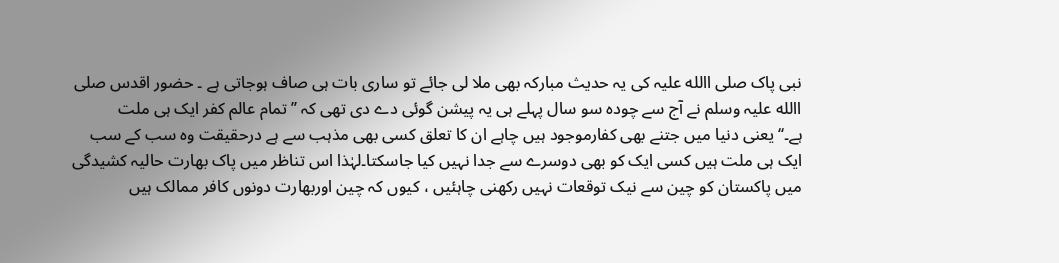نبی پاک صلی االله علیہ کی یہ حدیث مبارکہ بھی ملا لی جائے تو ساری بات ہی صاف ہوجاتی ہے ۔ حضور اقدس صلی االله علیہ وسلم نے آج سے چودہ سو سال پہلے ہی یہ پیشن گوئی دے دی تھی کہ ’’تمام عالم کفر ایک ہی ملت ہے۔‘‘یعنی دنیا میں جتنے بھی کفارموجود ہیں چاہے ان کا تعلق کسی بھی مذہب سے ہے درحقیقت وہ سب کے سب ایک ہی ملت ہیں کسی ایک کو بھی دوسرے سے جدا نہیں کیا جاسکتا۔لہٰذا اس تناظر میں پاک بھارت حالیہ کشیدگی میں پاکستان کو چین سے نیک توقعات نہیں رکھنی چاہئیں ، کیوں کہ چین اوربھارت دونوں کافر ممالک ہیں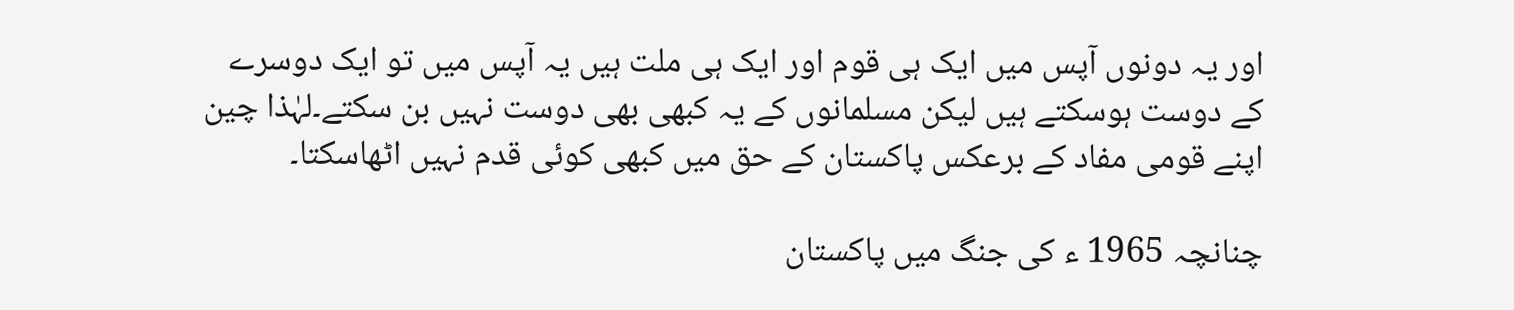اور یہ دونوں آپس میں ایک ہی قوم اور ایک ہی ملت ہیں یہ آپس میں تو ایک دوسرے کے دوست ہوسکتے ہیں لیکن مسلمانوں کے یہ کبھی بھی دوست نہیں بن سکتے۔لہٰذا چین اپنے قومی مفاد کے برعکس پاکستان کے حق میں کبھی کوئی قدم نہیں اٹھاسکتا۔

چنانچہ 1965 ء کی جنگ میں پاکستان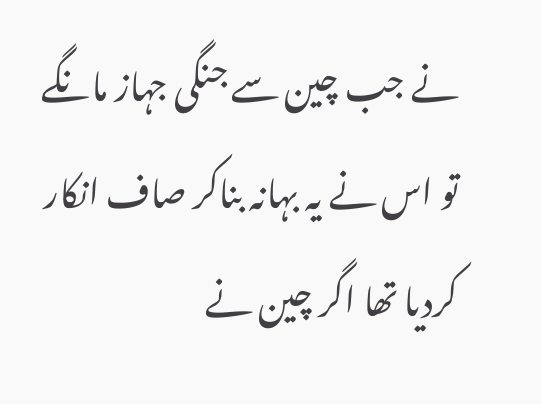نے جب چین سے جنگی جہاز مانگے تو اس نے یہ بہانہ بناکر صاف انکار کردیا تھا اگر چین نے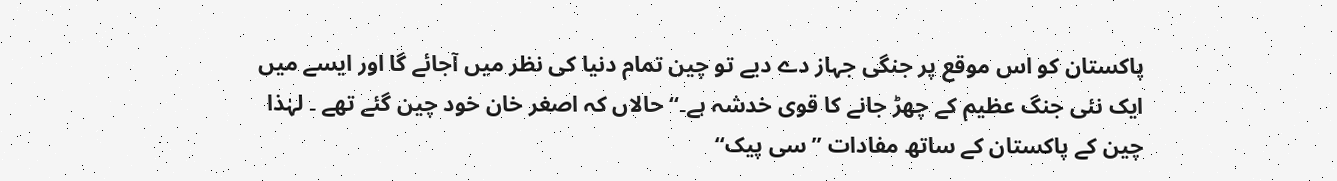پاکستان کو اس موقع پر جنگی جہاز دے دیے تو چین تمام دنیا کی نظر میں آجائے گا اور ایسے میں ایک نئی جنگ عظیم کے چھڑ جانے کا قوی خدشہ ہے۔‘‘حالاں کہ اصغر خان خود چین گئے تھے ۔ لہٰذا چین کے پاکستان کے ساتھ مفادات ’’سی پیک‘‘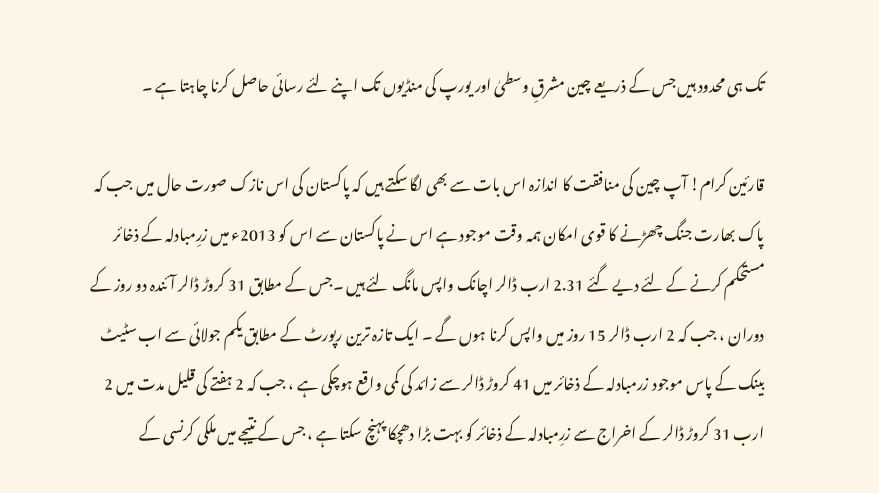تک ہی محدود ہیں جس کے ذریعے چین مشرقِ وسطیٰ اور یورپ کی منڈیوں تک اپنے لئے رسائی حاصل کرنا چاہتا ہے ۔

قارئین کرام! آپ چین کی منافقت کا اندازہ اس بات سے بھی لگا سکتے ہیں کہ پاکستان کی اس نازک صورت حال میں جب کہ پاک بھارت جنگ چھڑنے کا قوی امکان ہمہ وقت موجود ہے اس نے پاکستان سے اس کو 2013ء میں زرِمبادلہ کے ذخائر مستحکم کرنے کے لئے دیے گئے 2.31 ارب ڈالر اچانک واپس مانگ لئے ہیں ۔جس کے مطابق 31 کروڑ ڈالر آئندہ دو روز کے دوران ، جب کہ 2 ارب ڈالر 15 روز میں واپس کرنا ہوں گے ۔ ایک تازہ ترین رپورٹ کے مطابق یکم جولائی سے اب سٹیٹ بینک کے پاس موجود زرمبادلہ کے ذخائر میں 41 کروڑ ڈالر سے زائد کی کمی واقع ہوچکی ہے ، جب کہ 2 ہفتے کی قلیل مدت میں 2 ارب 31 کروڑ ڈالر کے اخراج سے زرِمبادلہ کے ذخائر کو بہت بڑا دھچکا پہنچ سکتا ہے ، جس کے نتیجے میں ملکی کرنسی کے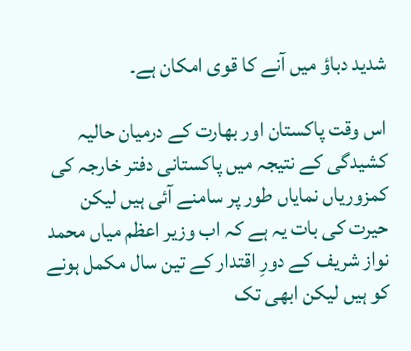شدید دباؤ میں آنے کا قوی امکان ہے۔

اس وقت پاکستان اور بھارت کے درمیان حالیہ کشیدگی کے نتیجہ میں پاکستانی دفتر خارجہ کی کمزوریاں نمایاں طور پر سامنے آئی ہیں لیکن حیرت کی بات یہ ہے کہ اب وزیر اعظم میاں محمد نواز شریف کے دورِ اقتدار کے تین سال مکمل ہونے کو ہیں لیکن ابھی تک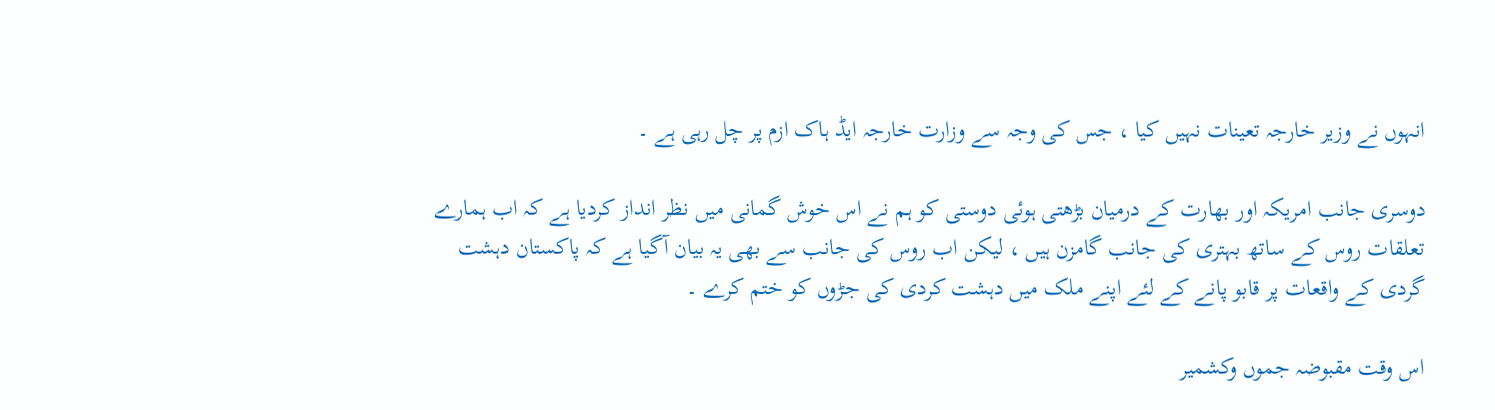انہوں نے وزیر خارجہ تعینات نہیں کیا ، جس کی وجہ سے وزارت خارجہ ایڈ ہاک ازم پر چل رہی ہے ۔

دوسری جانب امریکہ اور بھارت کے درمیان بڑھتی ہوئی دوستی کو ہم نے اس خوش گمانی میں نظر انداز کردیا ہے کہ اب ہمارے تعلقات روس کے ساتھ بہتری کی جانب گامزن ہیں ، لیکن اب روس کی جانب سے بھی یہ بیان آگیا ہے کہ پاکستان دہشت گردی کے واقعات پر قابو پانے کے لئے اپنے ملک میں دہشت کردی کی جڑوں کو ختم کرے ۔

اس وقت مقبوضہ جموں وکشمیر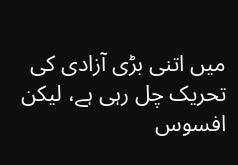میں اتنی بڑی آزادی کی تحریک چل رہی ہے، لیکن افسوس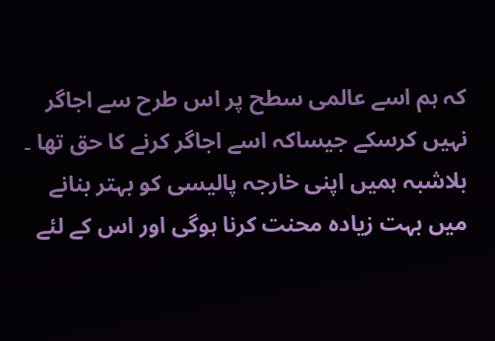کہ ہم اسے عالمی سطح پر اس طرح سے اجاگر نہیں کرسکے جیساکہ اسے اجاگر کرنے کا حق تھا ۔ بلاشبہ ہمیں اپنی خارجہ پالیسی کو بہتر بنانے میں بہت زیادہ محنت کرنا ہوگی اور اس کے لئے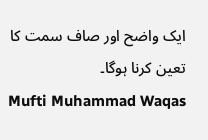ایک واضح اور صاف سمت کا تعین کرنا ہوگا۔
Mufti Muhammad Waqas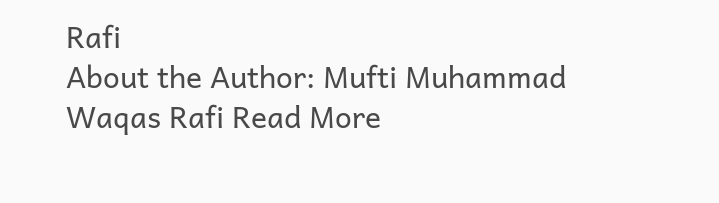Rafi
About the Author: Mufti Muhammad Waqas Rafi Read More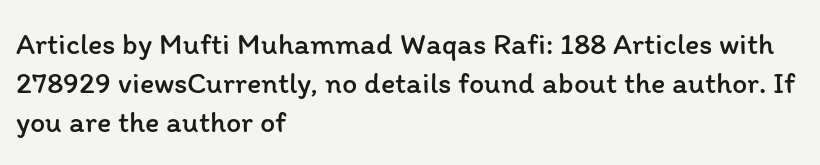Articles by Mufti Muhammad Waqas Rafi: 188 Articles with 278929 viewsCurrently, no details found about the author. If you are the author of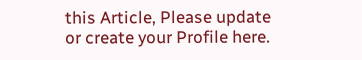this Article, Please update or create your Profile here.